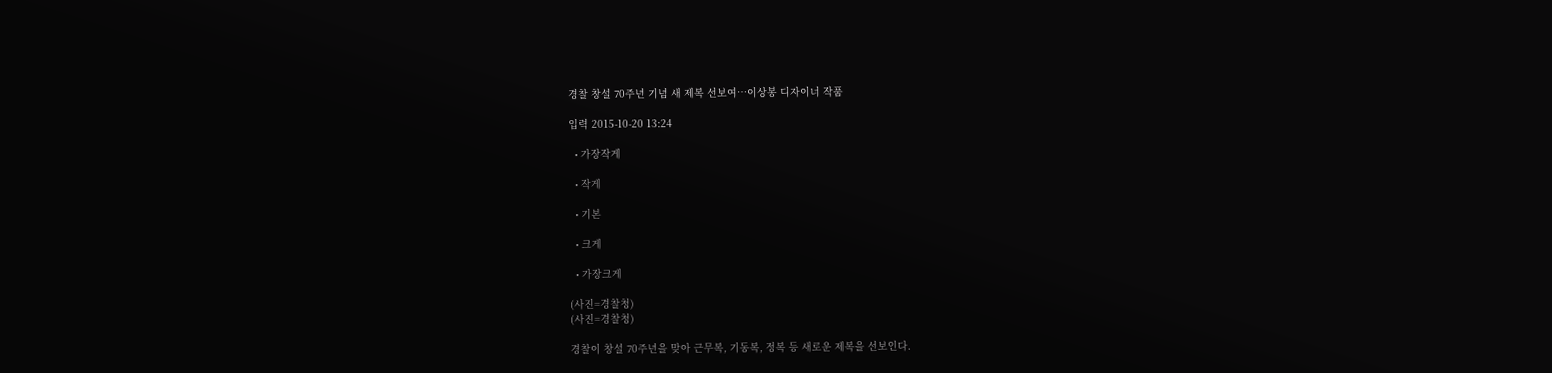경찰 창설 70주년 기념 새 제복 선보여…이상봉 디자이너 작품

입력 2015-10-20 13:24

  • 가장작게

  • 작게

  • 기본

  • 크게

  • 가장크게

(사진=경찰청)
(사진=경찰청)

경찰이 창설 70주년을 맞아 근무복, 기동복, 정복 등 새로운 제복을 선보인다.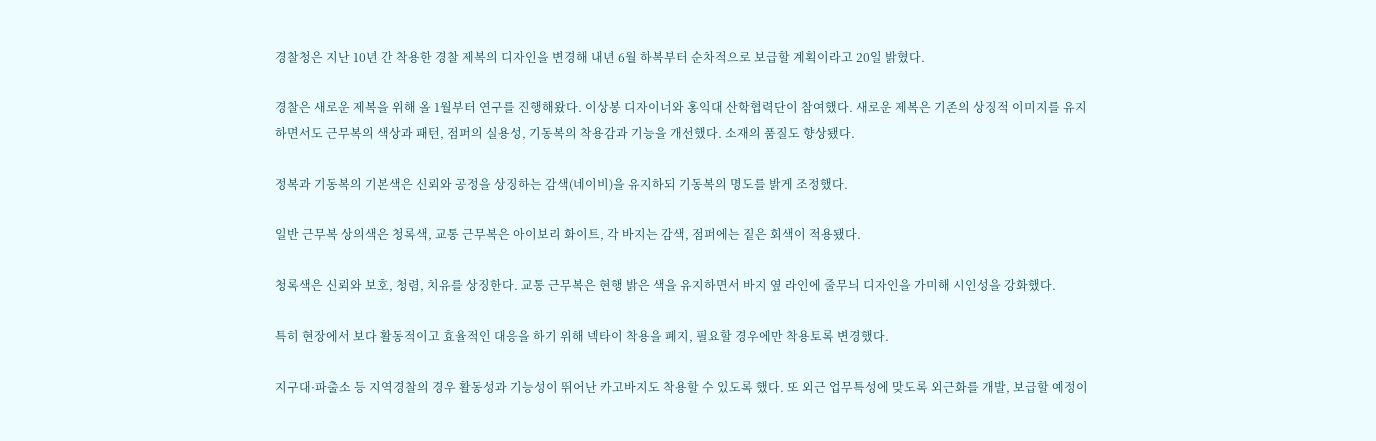경찰청은 지난 10년 간 착용한 경찰 제복의 디자인을 변경해 내년 6월 하복부터 순차적으로 보급할 계획이라고 20일 밝혔다.

경찰은 새로운 제복을 위해 올 1월부터 연구를 진행해왔다. 이상봉 디자이너와 홍익대 산학협력단이 참여했다. 새로운 제복은 기존의 상징적 이미지를 유지하면서도 근무복의 색상과 패턴, 점퍼의 실용성, 기동복의 착용감과 기능을 개선했다. 소재의 품질도 향상됐다.

정복과 기동복의 기본색은 신뢰와 공정을 상징하는 감색(네이비)을 유지하되 기동복의 명도를 밝게 조정했다.

일반 근무복 상의색은 청록색, 교통 근무복은 아이보리 화이트, 각 바지는 감색, 점퍼에는 짙은 회색이 적용됐다.

청록색은 신뢰와 보호, 청렴, 치유를 상징한다. 교통 근무복은 현행 밝은 색을 유지하면서 바지 옆 라인에 줄무늬 디자인을 가미해 시인성을 강화했다.

특히 현장에서 보다 활동적이고 효율적인 대응을 하기 위해 넥타이 착용을 폐지, 필요할 경우에만 착용토록 변경했다.

지구대·파출소 등 지역경찰의 경우 활동성과 기능성이 뛰어난 카고바지도 착용할 수 있도록 했다. 또 외근 업무특성에 맞도록 외근화를 개발, 보급할 예정이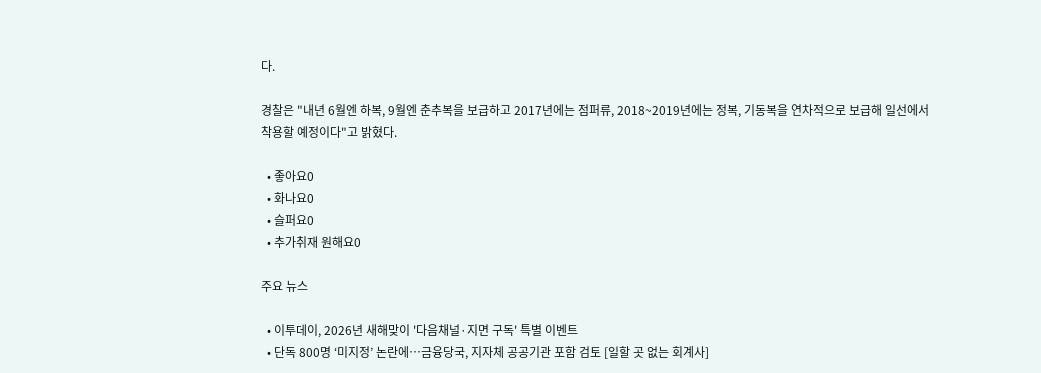다.

경찰은 "내년 6월엔 하복, 9월엔 춘추복을 보급하고 2017년에는 점퍼류, 2018~2019년에는 정복, 기동복을 연차적으로 보급해 일선에서 착용할 예정이다"고 밝혔다.

  • 좋아요0
  • 화나요0
  • 슬퍼요0
  • 추가취재 원해요0

주요 뉴스

  • 이투데이, 2026년 새해맞이 '다음채널·지면 구독' 특별 이벤트
  • 단독 800명 ‘미지정’ 논란에…금융당국, 지자체 공공기관 포함 검토 [일할 곳 없는 회계사]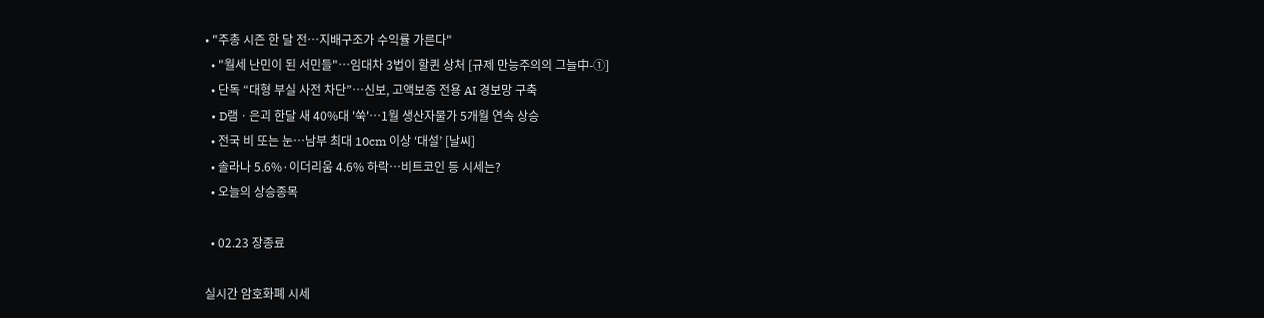• "주총 시즌 한 달 전…지배구조가 수익률 가른다"
  • "월세 난민이 된 서민들"…임대차 3법이 할퀸 상처 [규제 만능주의의 그늘中-①]
  • 단독 “대형 부실 사전 차단”⋯신보, 고액보증 전용 AI 경보망 구축
  • D램ㆍ은괴 한달 새 40%대 '쑥'⋯1월 생산자물가 5개월 연속 상승
  • 전국 비 또는 눈…남부 최대 10cm 이상 ‘대설’ [날씨]
  • 솔라나 5.6%·이더리움 4.6% 하락…비트코인 등 시세는?
  • 오늘의 상승종목

  • 02.23 장종료

실시간 암호화폐 시세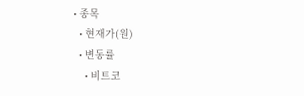• 종목
  • 현재가(원)
  • 변동률
    • 비트코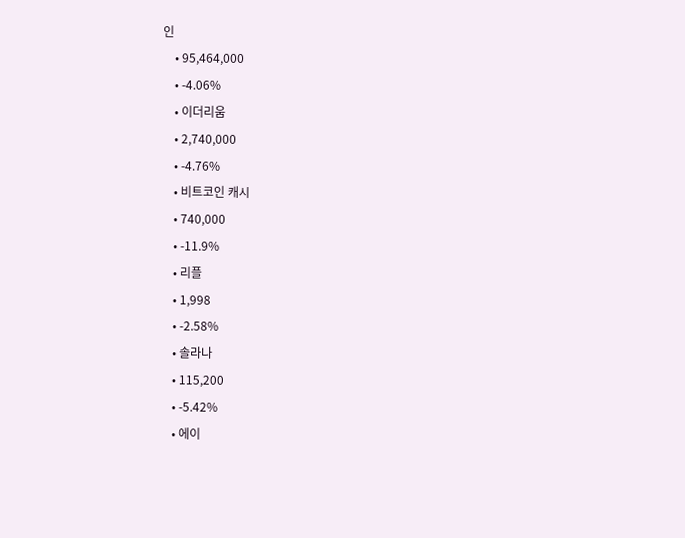인
    • 95,464,000
    • -4.06%
    • 이더리움
    • 2,740,000
    • -4.76%
    • 비트코인 캐시
    • 740,000
    • -11.9%
    • 리플
    • 1,998
    • -2.58%
    • 솔라나
    • 115,200
    • -5.42%
    • 에이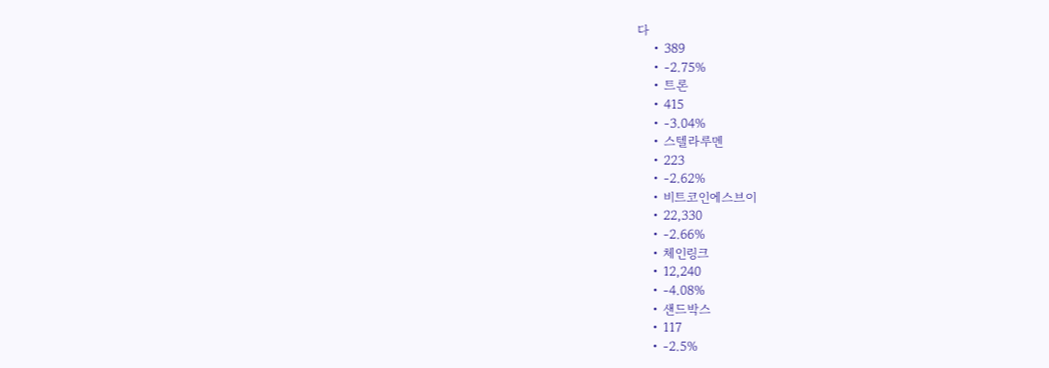다
    • 389
    • -2.75%
    • 트론
    • 415
    • -3.04%
    • 스텔라루멘
    • 223
    • -2.62%
    • 비트코인에스브이
    • 22,330
    • -2.66%
    • 체인링크
    • 12,240
    • -4.08%
    • 샌드박스
    • 117
    • -2.5%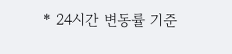* 24시간 변동률 기준